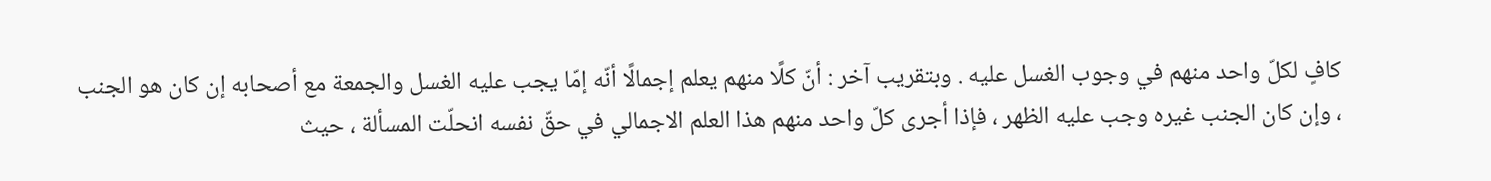كافٍ لكلّ واحد منهم في وجوب الغسل عليه . وبتقريب آخر : أنّ كلًا منهم يعلم إجمالًا أنّه إمّا يجب عليه الغسل والجمعة مع أصحابه إن كان هو الجنب ، وإن كان الجنب غيره وجب عليه الظهر ، فإذا أجرى كلّ واحد منهم هذا العلم الاجمالي في حقّ نفسه انحلّت المسألة ، حيث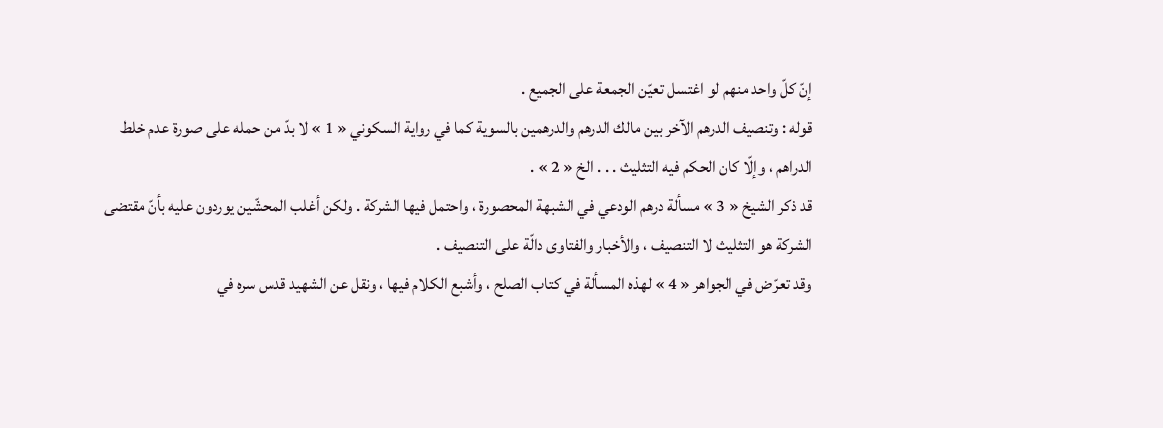إنّ كلّ واحد منهم لو اغتسل تعيّن الجمعة على الجميع .
قوله : وتنصيف الدرهم الآخر بين مالك الدرهم والدرهمين بالسوية كما في رواية السكوني « 1 » لا بدّ من حمله على صورة عدم خلط الدراهم ، وإلّا كان الحكم فيه التثليث . . . الخ « 2 » .
قد ذكر الشيخ « 3 » مسألة درهم الودعي في الشبهة المحصورة ، واحتمل فيها الشركة . ولكن أغلب المحشّين يوردون عليه بأنّ مقتضى الشركة هو التثليث لا التنصيف ، والأخبار والفتاوى دالّة على التنصيف .
وقد تعرّض في الجواهر « 4 » لهذه المسألة في كتاب الصلح ، وأشبع الكلام فيها ، ونقل عن الشهيد قدس سره في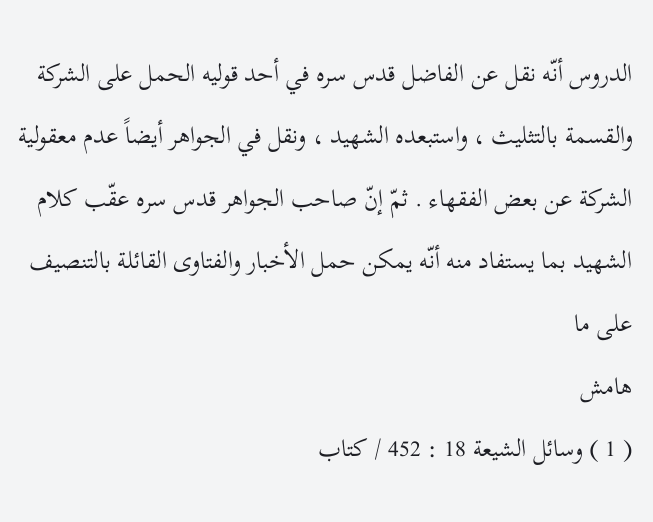الدروس أنّه نقل عن الفاضل قدس سره في أحد قوليه الحمل على الشركة والقسمة بالتثليث ، واستبعده الشهيد ، ونقل في الجواهر أيضاً عدم معقولية الشركة عن بعض الفقهاء . ثمّ إنّ صاحب الجواهر قدس سره عقّب كلام الشهيد بما يستفاد منه أنّه يمكن حمل الأخبار والفتاوى القائلة بالتنصيف على ما
هامش
( 1 ) وسائل الشيعة 18 : 452 / كتاب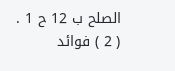الصلح ب 12 ح 1 .
( 2 ) فوائد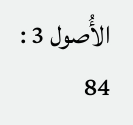الأُصول 3 : 84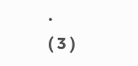.
( 3 )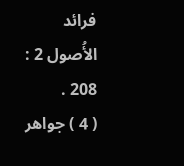فرائد الأُصول 2 : 208 .
( 4 ) جواهر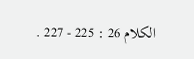الكلام 26 : 225 - 227 .